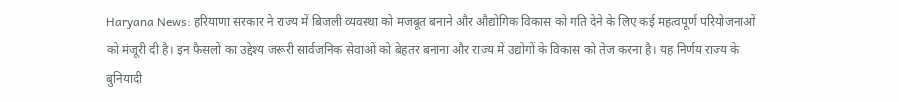Haryana News: हरियाणा सरकार ने राज्य में बिजली व्यवस्था को मजबूत बनाने और औद्योगिक विकास को गति देने के लिए कई महत्वपूर्ण परियोजनाओं को मंजूरी दी है। इन फैसलों का उद्देश्य जरूरी सार्वजनिक सेवाओं को बेहतर बनाना और राज्य में उद्योगों के विकास को तेज करना है। यह निर्णय राज्य के बुनियादी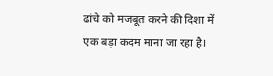ढांचे को मजबूत करने की दिशा में एक बड़ा कदम माना जा रहा है।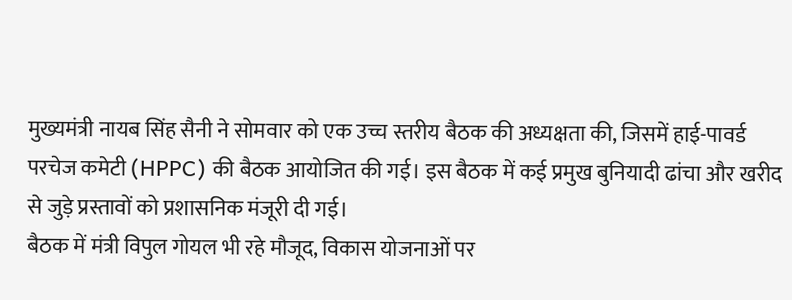मुख्यमंत्री नायब सिंह सैनी ने सोमवार को एक उच्च स्तरीय बैठक की अध्यक्षता की, जिसमें हाई-पावर्ड परचेज कमेटी (HPPC) की बैठक आयोजित की गई। इस बैठक में कई प्रमुख बुनियादी ढांचा और खरीद से जुड़े प्रस्तावों को प्रशासनिक मंजूरी दी गई।
बैठक में मंत्री विपुल गोयल भी रहे मौजूद, विकास योजनाओं पर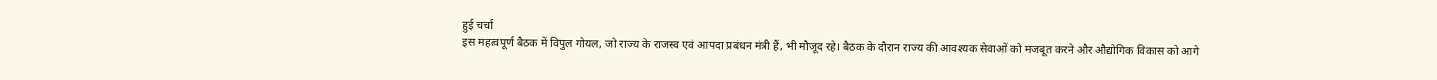हुई चर्चा
इस महत्वपूर्ण बैठक में विपुल गोयल, जो राज्य के राजस्व एवं आपदा प्रबंधन मंत्री हैं, भी मौजूद रहे। बैठक के दौरान राज्य की आवश्यक सेवाओं को मजबूत करने और औद्योगिक विकास को आगे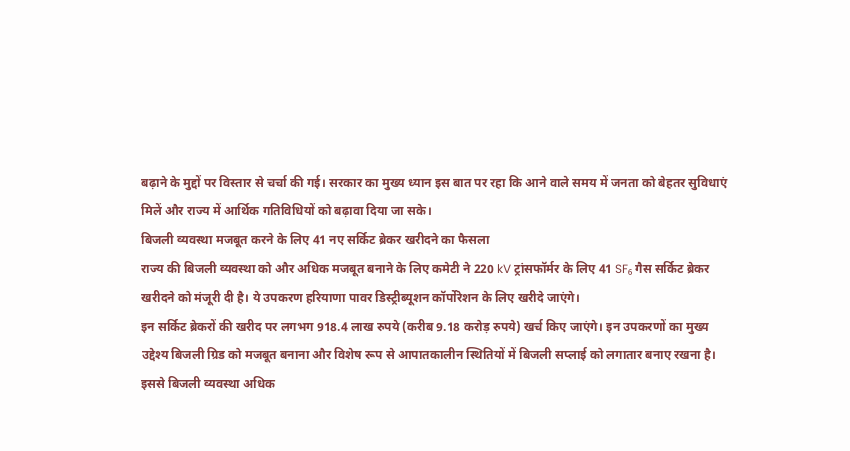बढ़ाने के मुद्दों पर विस्तार से चर्चा की गई। सरकार का मुख्य ध्यान इस बात पर रहा कि आने वाले समय में जनता को बेहतर सुविधाएं मिलें और राज्य में आर्थिक गतिविधियों को बढ़ावा दिया जा सके।
बिजली व्यवस्था मजबूत करने के लिए 41 नए सर्किट ब्रेकर खरीदने का फैसला
राज्य की बिजली व्यवस्था को और अधिक मजबूत बनाने के लिए कमेटी ने 220 kV ट्रांसफॉर्मर के लिए 41 SF₆ गैस सर्किट ब्रेकर खरीदने को मंजूरी दी है। ये उपकरण हरियाणा पावर डिस्ट्रीब्यूशन कॉर्पोरेशन के लिए खरीदे जाएंगे।
इन सर्किट ब्रेकरों की खरीद पर लगभग 918.4 लाख रुपये (करीब 9.18 करोड़ रुपये) खर्च किए जाएंगे। इन उपकरणों का मुख्य उद्देश्य बिजली ग्रिड को मजबूत बनाना और विशेष रूप से आपातकालीन स्थितियों में बिजली सप्लाई को लगातार बनाए रखना है। इससे बिजली व्यवस्था अधिक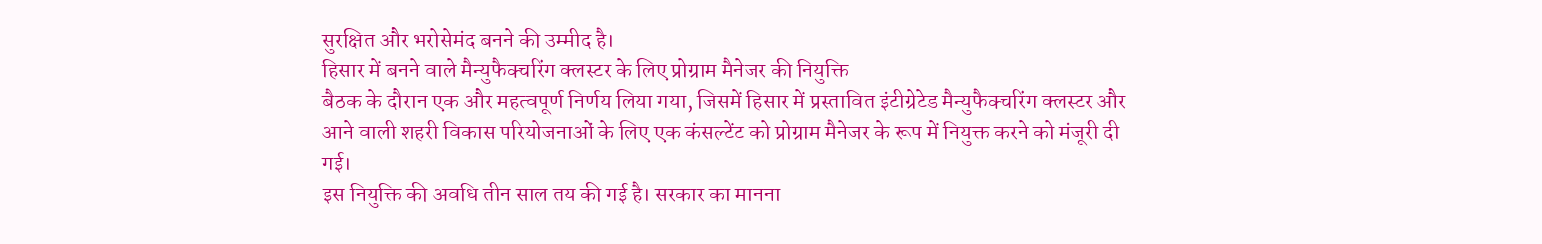सुरक्षित और भरोसेमंद बनने की उम्मीद है।
हिसार में बनने वाले मैन्युफैक्चरिंग क्लस्टर के लिए प्रोग्राम मैनेजर की नियुक्ति
बैठक के दौरान एक और महत्वपूर्ण निर्णय लिया गया, जिसमें हिसार में प्रस्तावित इंटीग्रेटेड मैन्युफैक्चरिंग क्लस्टर और आने वाली शहरी विकास परियोजनाओं के लिए एक कंसल्टेंट को प्रोग्राम मैनेजर के रूप में नियुक्त करने को मंजूरी दी गई।
इस नियुक्ति की अवधि तीन साल तय की गई है। सरकार का मानना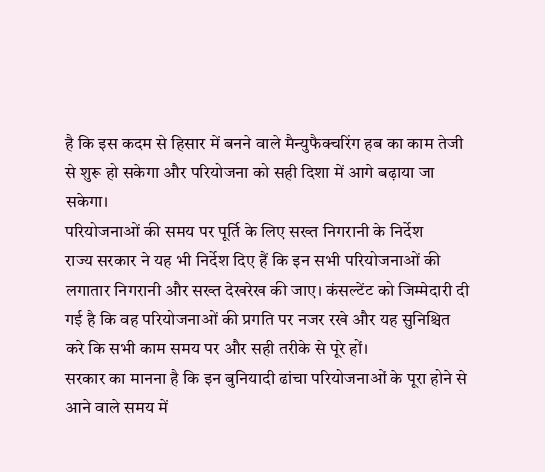है कि इस कदम से हिसार में बनने वाले मैन्युफैक्चरिंग हब का काम तेजी से शुरू हो सकेगा और परियोजना को सही दिशा में आगे बढ़ाया जा सकेगा।
परियोजनाओं की समय पर पूर्ति के लिए सख्त निगरानी के निर्देश
राज्य सरकार ने यह भी निर्देश दिए हैं कि इन सभी परियोजनाओं की लगातार निगरानी और सख्त देखरेख की जाए। कंसल्टेंट को जिम्मेदारी दी गई है कि वह परियोजनाओं की प्रगति पर नजर रखे और यह सुनिश्चित करे कि सभी काम समय पर और सही तरीके से पूरे हों।
सरकार का मानना है कि इन बुनियादी ढांचा परियोजनाओं के पूरा होने से आने वाले समय में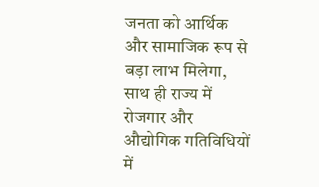जनता को आर्थिक और सामाजिक रूप से बड़ा लाभ मिलेगा, साथ ही राज्य में रोजगार और औद्योगिक गतिविधियों में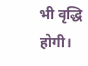भी वृद्धि होगी।